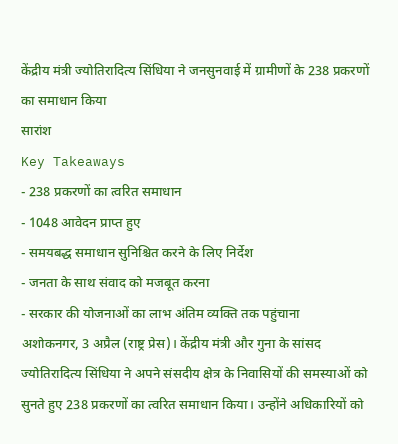केंद्रीय मंत्री ज्योतिरादित्य सिंधिया ने जनसुनवाई में ग्रामीणों के 238 प्रकरणों का समाधान किया
सारांश
Key Takeaways
- 238 प्रकरणों का त्वरित समाधान
- 1048 आवेदन प्राप्त हुए
- समयबद्ध समाधान सुनिश्चित करने के लिए निर्देश
- जनता के साथ संवाद को मजबूत करना
- सरकार की योजनाओं का लाभ अंतिम व्यक्ति तक पहुंचाना
अशोकनगर, 3 अप्रैल (राष्ट्र प्रेस)। केंद्रीय मंत्री और गुना के सांसद ज्योतिरादित्य सिंधिया ने अपने संसदीय क्षेत्र के निवासियों की समस्याओं को सुनते हुए 238 प्रकरणों का त्वरित समाधान किया। उन्होंने अधिकारियों को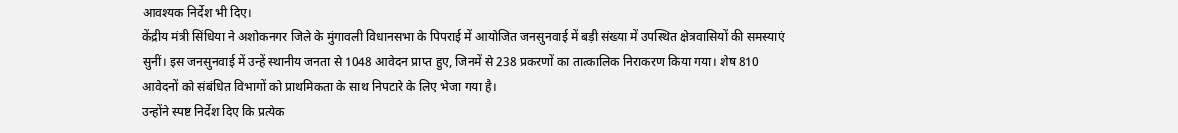आवश्यक निर्देश भी दिए।
केंद्रीय मंत्री सिंधिया ने अशोकनगर जिले के मुंगावली विधानसभा के पिपराई में आयोजित जनसुनवाई में बड़ी संख्या में उपस्थित क्षेत्रवासियों की समस्याएं सुनीं। इस जनसुनवाई में उन्हें स्थानीय जनता से 1048 आवेदन प्राप्त हुए, जिनमें से 238 प्रकरणों का तात्कालिक निराकरण किया गया। शेष 810 आवेदनों को संबंधित विभागों को प्राथमिकता के साथ निपटारे के लिए भेजा गया है।
उन्होंने स्पष्ट निर्देश दिए कि प्रत्येक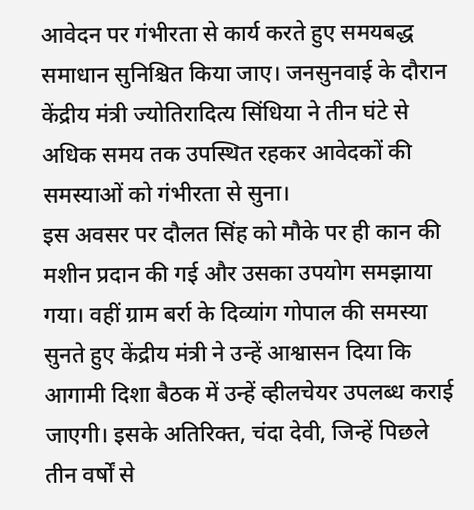आवेदन पर गंभीरता से कार्य करते हुए समयबद्ध समाधान सुनिश्चित किया जाए। जनसुनवाई के दौरान केंद्रीय मंत्री ज्योतिरादित्य सिंधिया ने तीन घंटे से अधिक समय तक उपस्थित रहकर आवेदकों की समस्याओं को गंभीरता से सुना।
इस अवसर पर दौलत सिंह को मौके पर ही कान की मशीन प्रदान की गई और उसका उपयोग समझाया गया। वहीं ग्राम बर्रा के दिव्यांग गोपाल की समस्या सुनते हुए केंद्रीय मंत्री ने उन्हें आश्वासन दिया कि आगामी दिशा बैठक में उन्हें व्हीलचेयर उपलब्ध कराई जाएगी। इसके अतिरिक्त, चंदा देवी, जिन्हें पिछले तीन वर्षों से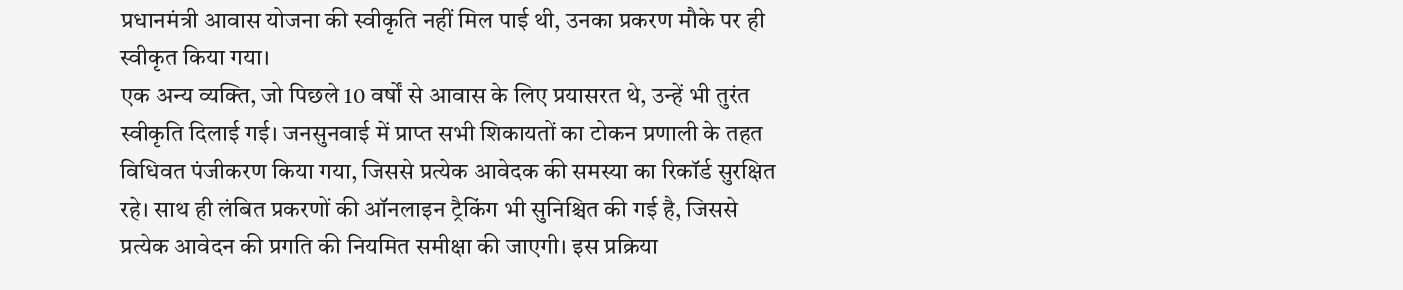प्रधानमंत्री आवास योजना की स्वीकृति नहीं मिल पाई थी, उनका प्रकरण मौके पर ही स्वीकृत किया गया।
एक अन्य व्यक्ति, जो पिछले 10 वर्षों से आवास के लिए प्रयासरत थे, उन्हें भी तुरंत स्वीकृति दिलाई गई। जनसुनवाई में प्राप्त सभी शिकायतों का टोकन प्रणाली के तहत विधिवत पंजीकरण किया गया, जिससे प्रत्येक आवेदक की समस्या का रिकॉर्ड सुरक्षित रहे। साथ ही लंबित प्रकरणों की ऑनलाइन ट्रैकिंग भी सुनिश्चित की गई है, जिससे प्रत्येक आवेदन की प्रगति की नियमित समीक्षा की जाएगी। इस प्रक्रिया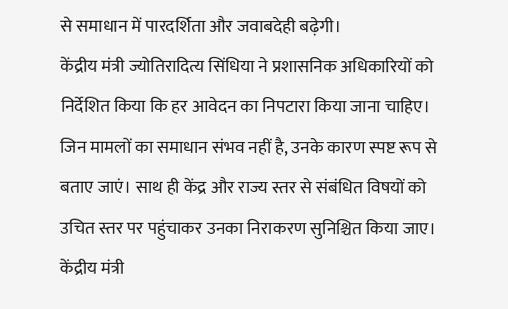से समाधान में पारदर्शिता और जवाबदेही बढ़ेगी।
केंद्रीय मंत्री ज्योतिरादित्य सिंधिया ने प्रशासनिक अधिकारियों को निर्देशित किया कि हर आवेदन का निपटारा किया जाना चाहिए। जिन मामलों का समाधान संभव नहीं है, उनके कारण स्पष्ट रूप से बताए जाएं। साथ ही केंद्र और राज्य स्तर से संबंधित विषयों को उचित स्तर पर पहुंचाकर उनका निराकरण सुनिश्चित किया जाए।
केंद्रीय मंत्री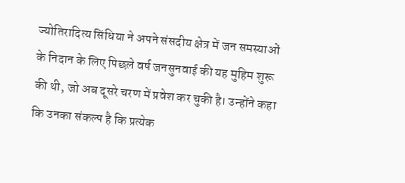ज्योतिरादित्य सिंधिया ने अपने संसदीय क्षेत्र में जन समस्याओं के निदान के लिए पिछले वर्ष जनसुनवाई की यह मुहिम शुरू की थी, जो अब दूसरे चरण में प्रवेश कर चुकी है। उन्होंने कहा कि उनका संकल्प है कि प्रत्येक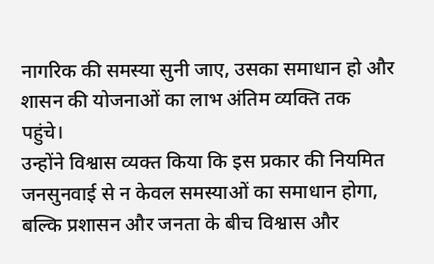नागरिक की समस्या सुनी जाए, उसका समाधान हो और शासन की योजनाओं का लाभ अंतिम व्यक्ति तक पहुंचे।
उन्होंने विश्वास व्यक्त किया कि इस प्रकार की नियमित जनसुनवाई से न केवल समस्याओं का समाधान होगा, बल्कि प्रशासन और जनता के बीच विश्वास और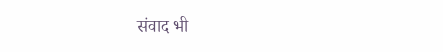संवाद भी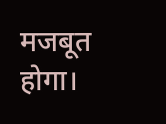मजबूत होगा।